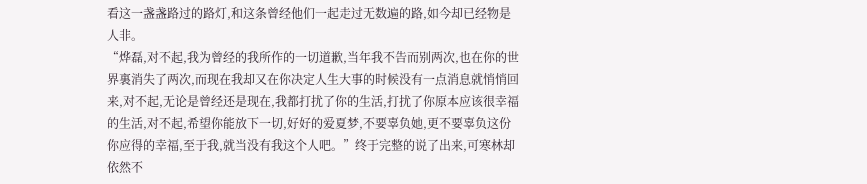看这一盏盏路过的路灯,和这条曾经他们一起走过无数遍的路,如今却已经物是人非。
“烨磊,对不起,我为曾经的我所作的一切道歉,当年我不告而别两次,也在你的世界裏消失了两次,而现在我却又在你决定人生大事的时候没有一点消息就悄悄回来,对不起,无论是曾经还是现在,我都打扰了你的生活,打扰了你原本应该很幸福的生活,对不起,希望你能放下一切,好好的爱夏梦,不要辜负她,更不要辜负这份你应得的幸福,至于我,就当没有我这个人吧。”终于完整的说了出来,可寒林却依然不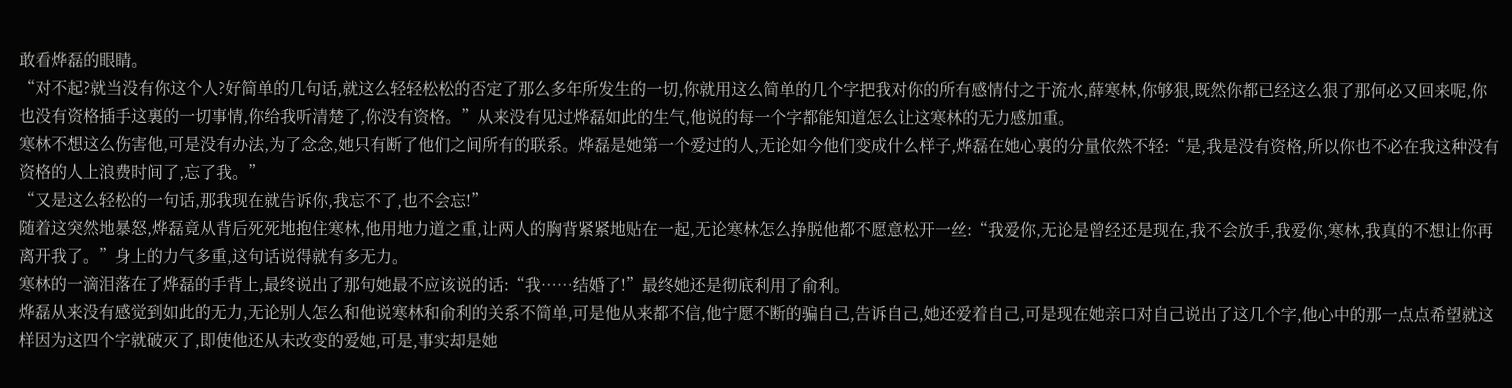敢看烨磊的眼睛。
“对不起?就当没有你这个人?好简单的几句话,就这么轻轻松松的否定了那么多年所发生的一切,你就用这么简单的几个字把我对你的所有感情付之于流水,薛寒林,你够狠,既然你都已经这么狠了那何必又回来呢,你也没有资格插手这裏的一切事情,你给我听清楚了,你没有资格。”从来没有见过烨磊如此的生气,他说的每一个字都能知道怎么让这寒林的无力感加重。
寒林不想这么伤害他,可是没有办法,为了念念,她只有断了他们之间所有的联系。烨磊是她第一个爱过的人,无论如今他们变成什么样子,烨磊在她心裏的分量依然不轻:“是,我是没有资格,所以你也不必在我这种没有资格的人上浪费时间了,忘了我。”
“又是这么轻松的一句话,那我现在就告诉你,我忘不了,也不会忘!”
随着这突然地暴怒,烨磊竟从背后死死地抱住寒林,他用地力道之重,让两人的胸背紧紧地贴在一起,无论寒林怎么挣脱他都不愿意松开一丝:“我爱你,无论是曾经还是现在,我不会放手,我爱你,寒林,我真的不想让你再离开我了。”身上的力气多重,这句话说得就有多无力。
寒林的一滴泪落在了烨磊的手背上,最终说出了那句她最不应该说的话:“我……结婚了!”最终她还是彻底利用了俞利。
烨磊从来没有感觉到如此的无力,无论别人怎么和他说寒林和俞利的关系不简单,可是他从来都不信,他宁愿不断的骗自己,告诉自己,她还爱着自己,可是现在她亲口对自己说出了这几个字,他心中的那一点点希望就这样因为这四个字就破灭了,即使他还从未改变的爱她,可是,事实却是她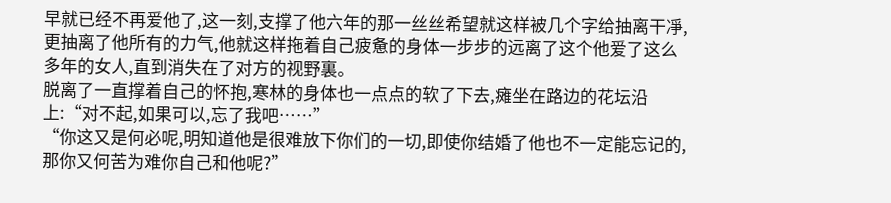早就已经不再爱他了,这一刻,支撑了他六年的那一丝丝希望就这样被几个字给抽离干凈,更抽离了他所有的力气,他就这样拖着自己疲惫的身体一步步的远离了这个他爱了这么多年的女人,直到消失在了对方的视野裏。
脱离了一直撑着自己的怀抱,寒林的身体也一点点的软了下去,瘫坐在路边的花坛沿上:“对不起,如果可以,忘了我吧……”
“你这又是何必呢,明知道他是很难放下你们的一切,即使你结婚了他也不一定能忘记的,那你又何苦为难你自己和他呢?”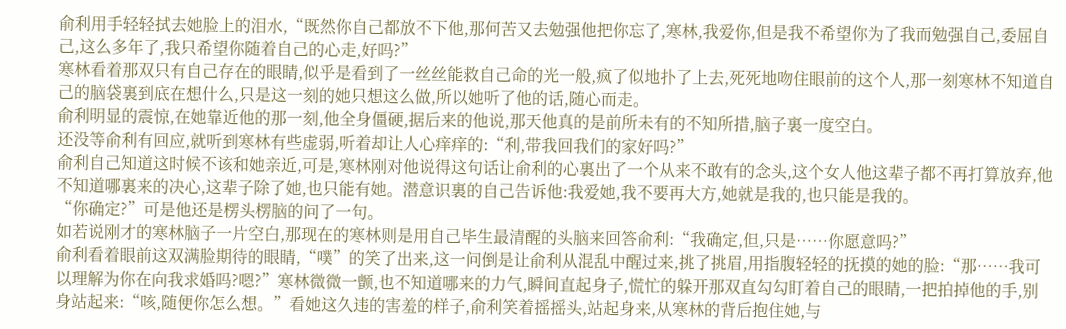俞利用手轻轻拭去她脸上的泪水,“既然你自己都放不下他,那何苦又去勉强他把你忘了,寒林,我爱你,但是我不希望你为了我而勉强自己,委屈自己,这么多年了,我只希望你随着自己的心走,好吗?”
寒林看着那双只有自己存在的眼睛,似乎是看到了一丝丝能救自己命的光一般,疯了似地扑了上去,死死地吻住眼前的这个人,那一刻寒林不知道自己的脑袋裏到底在想什么,只是这一刻的她只想这么做,所以她听了他的话,随心而走。
俞利明显的震惊,在她靠近他的那一刻,他全身僵硬,据后来的他说,那天他真的是前所未有的不知所措,脑子裏一度空白。
还没等俞利有回应,就听到寒林有些虚弱,听着却让人心痒痒的:“利,带我回我们的家好吗?”
俞利自己知道这时候不该和她亲近,可是,寒林刚对他说得这句话让俞利的心裏出了一个从来不敢有的念头,这个女人他这辈子都不再打算放弃,他不知道哪裏来的决心,这辈子除了她,也只能有她。潜意识裏的自己告诉他:我爱她,我不要再大方,她就是我的,也只能是我的。
“你确定?”可是他还是楞头楞脑的问了一句。
如若说刚才的寒林脑子一片空白,那现在的寒林则是用自己毕生最清醒的头脑来回答俞利:“我确定,但,只是……你愿意吗?”
俞利看着眼前这双满脸期待的眼睛,“噗”的笑了出来,这一问倒是让俞利从混乱中醒过来,挑了挑眉,用指腹轻轻的抚摸的她的脸:“那……我可以理解为你在向我求婚吗?嗯?”寒林微微一颤,也不知道哪来的力气,瞬间直起身子,慌忙的躲开那双直勾勾盯着自己的眼睛,一把拍掉他的手,别身站起来:“咳,随便你怎么想。”看她这久违的害羞的样子,俞利笑着摇摇头,站起身来,从寒林的背后抱住她,与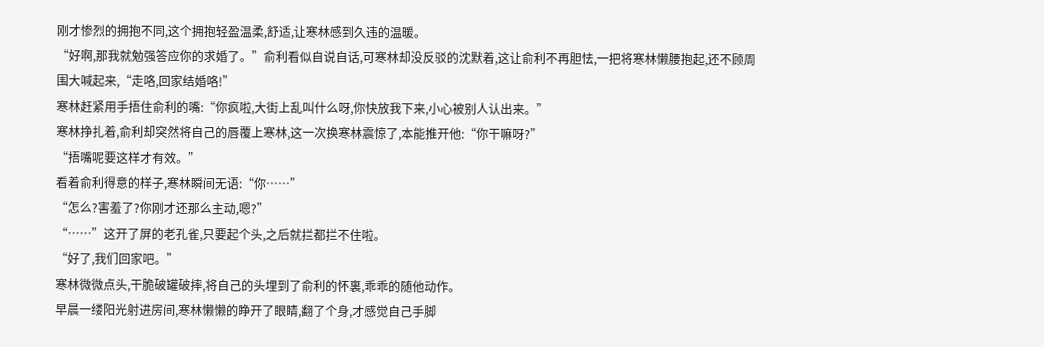刚才惨烈的拥抱不同,这个拥抱轻盈温柔,舒适,让寒林感到久违的温暖。
“好啊,那我就勉强答应你的求婚了。”俞利看似自说自话,可寒林却没反驳的沈默着,这让俞利不再胆怯,一把将寒林懒腰抱起,还不顾周围大喊起来,“走咯,回家结婚咯!”
寒林赶紧用手捂住俞利的嘴:“你疯啦,大街上乱叫什么呀,你快放我下来,小心被别人认出来。”
寒林挣扎着,俞利却突然将自己的唇覆上寒林,这一次换寒林震惊了,本能推开他:“你干嘛呀?”
“捂嘴呢要这样才有效。”
看着俞利得意的样子,寒林瞬间无语:“你……”
“怎么?害羞了?你刚才还那么主动,嗯?”
“……”这开了屏的老孔雀,只要起个头,之后就拦都拦不住啦。
“好了,我们回家吧。”
寒林微微点头,干脆破罐破摔,将自己的头埋到了俞利的怀裏,乖乖的随他动作。
早晨一缕阳光射进房间,寒林懒懒的睁开了眼睛,翻了个身,才感觉自己手脚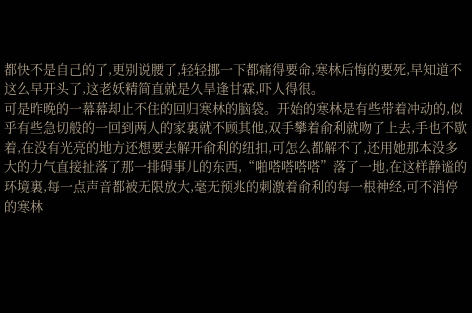都快不是自己的了,更别说腰了,轻轻挪一下都痛得要命,寒林后悔的要死,早知道不这么早开头了,这老妖精简直就是久旱逢甘霖,吓人得很。
可是昨晚的一幕幕却止不住的回归寒林的脑袋。开始的寒林是有些带着冲动的,似乎有些急切般的一回到两人的家裏就不顾其他,双手攀着俞利就吻了上去,手也不歇着,在没有光亮的地方还想要去解开俞利的纽扣,可怎么都解不了,还用她那本没多大的力气直接扯落了那一排碍事儿的东西,“啪嗒嗒嗒嗒”落了一地,在这样静谧的环境裏,每一点声音都被无限放大,毫无预兆的刺激着俞利的每一根神经,可不消停的寒林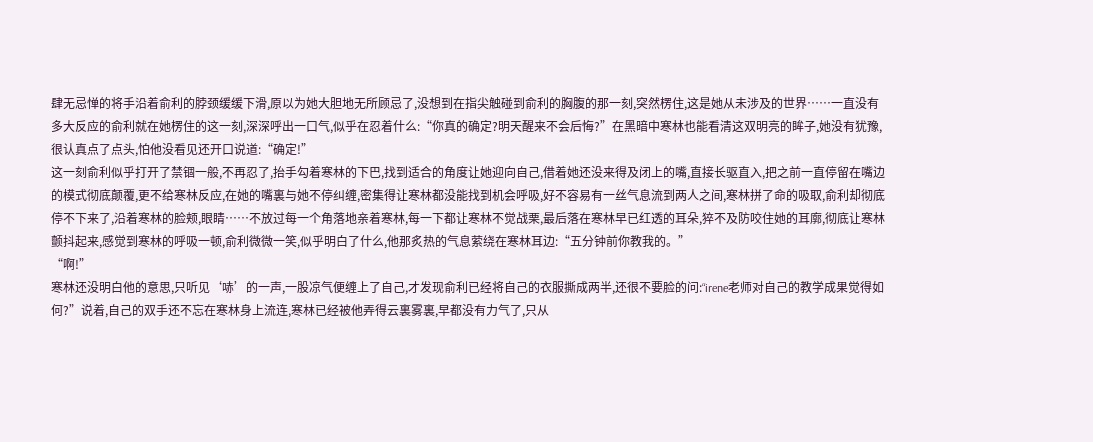肆无忌惮的将手沿着俞利的脖颈缓缓下滑,原以为她大胆地无所顾忌了,没想到在指尖触碰到俞利的胸腹的那一刻,突然楞住,这是她从未涉及的世界……一直没有多大反应的俞利就在她楞住的这一刻,深深呼出一口气,似乎在忍着什么:“你真的确定?明天醒来不会后悔?”在黑暗中寒林也能看清这双明亮的眸子,她没有犹豫,很认真点了点头,怕他没看见还开口说道:“确定!”
这一刻俞利似乎打开了禁锢一般,不再忍了,抬手勾着寒林的下巴,找到适合的角度让她迎向自己,借着她还没来得及闭上的嘴,直接长驱直入,把之前一直停留在嘴边的模式彻底颠覆,更不给寒林反应,在她的嘴裏与她不停纠缠,密集得让寒林都没能找到机会呼吸,好不容易有一丝气息流到两人之间,寒林拼了命的吸取,俞利却彻底停不下来了,沿着寒林的脸颊,眼睛……不放过每一个角落地亲着寒林,每一下都让寒林不觉战栗,最后落在寒林早已红透的耳朵,猝不及防咬住她的耳廓,彻底让寒林颤抖起来,感觉到寒林的呼吸一顿,俞利微微一笑,似乎明白了什么,他那炙热的气息萦绕在寒林耳边:“五分钟前你教我的。”
“啊!”
寒林还没明白他的意思,只听见‘哧’的一声,一股凉气便缠上了自己,才发现俞利已经将自己的衣服撕成两半,还很不要脸的问:“irene老师对自己的教学成果觉得如何?”说着,自己的双手还不忘在寒林身上流连,寒林已经被他弄得云裏雾裏,早都没有力气了,只从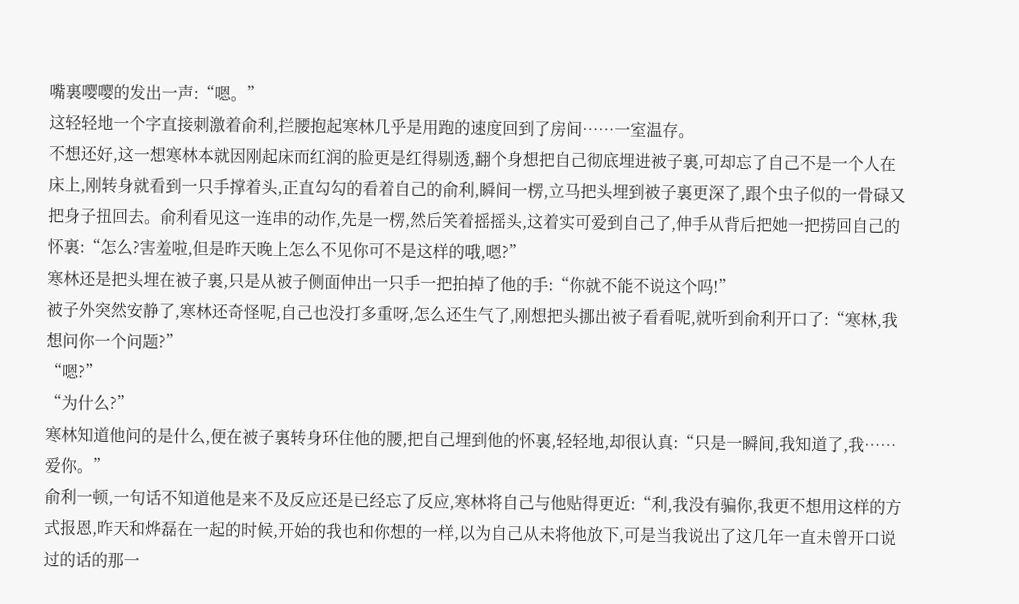嘴裏嘤嘤的发出一声:“嗯。”
这轻轻地一个字直接刺激着俞利,拦腰抱起寒林几乎是用跑的速度回到了房间……一室温存。
不想还好,这一想寒林本就因刚起床而红润的脸更是红得剔透,翻个身想把自己彻底埋进被子裏,可却忘了自己不是一个人在床上,刚转身就看到一只手撑着头,正直勾勾的看着自己的俞利,瞬间一楞,立马把头埋到被子裏更深了,跟个虫子似的一骨碌又把身子扭回去。俞利看见这一连串的动作,先是一楞,然后笑着摇摇头,这着实可爱到自己了,伸手从背后把她一把捞回自己的怀裏:“怎么?害羞啦,但是昨天晚上怎么不见你可不是这样的哦,嗯?”
寒林还是把头埋在被子裏,只是从被子侧面伸出一只手一把拍掉了他的手:“你就不能不说这个吗!”
被子外突然安静了,寒林还奇怪呢,自己也没打多重呀,怎么还生气了,刚想把头挪出被子看看呢,就听到俞利开口了:“寒林,我想问你一个问题?”
“嗯?”
“为什么?”
寒林知道他问的是什么,便在被子裏转身环住他的腰,把自己埋到他的怀裏,轻轻地,却很认真:“只是一瞬间,我知道了,我……爱你。”
俞利一顿,一句话不知道他是来不及反应还是已经忘了反应,寒林将自己与他贴得更近:“利,我没有骗你,我更不想用这样的方式报恩,昨天和烨磊在一起的时候,开始的我也和你想的一样,以为自己从未将他放下,可是当我说出了这几年一直未曾开口说过的话的那一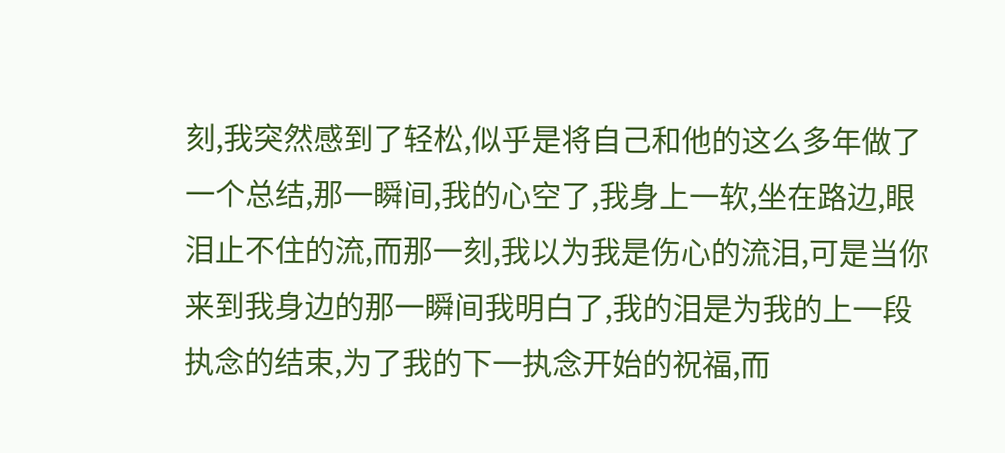刻,我突然感到了轻松,似乎是将自己和他的这么多年做了一个总结,那一瞬间,我的心空了,我身上一软,坐在路边,眼泪止不住的流,而那一刻,我以为我是伤心的流泪,可是当你来到我身边的那一瞬间我明白了,我的泪是为我的上一段执念的结束,为了我的下一执念开始的祝福,而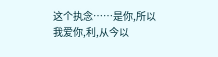这个执念……是你,所以我爱你,利,从今以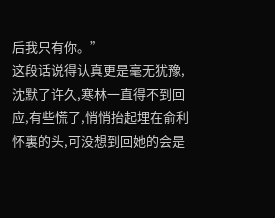后我只有你。”
这段话说得认真更是毫无犹豫,沈默了许久,寒林一直得不到回应,有些慌了,悄悄抬起埋在俞利怀裏的头,可没想到回她的会是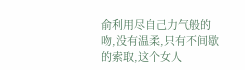俞利用尽自己力气般的吻,没有温柔,只有不间歇的索取,这个女人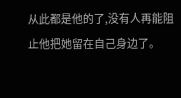从此都是他的了,没有人再能阻止他把她留在自己身边了。